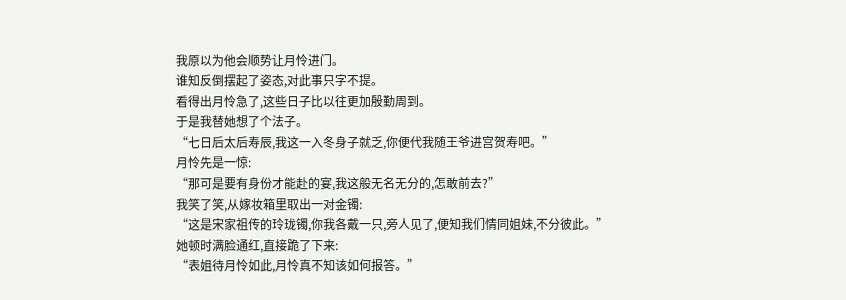我原以为他会顺势让月怜进门。
谁知反倒摆起了姿态,对此事只字不提。
看得出月怜急了,这些日子比以往更加殷勤周到。
于是我替她想了个法子。
“七日后太后寿辰,我这一入冬身子就乏,你便代我随王爷进宫贺寿吧。”
月怜先是一惊:
“那可是要有身份才能赴的宴,我这般无名无分的,怎敢前去?”
我笑了笑,从嫁妆箱里取出一对金镯:
“这是宋家祖传的玲珑镯,你我各戴一只,旁人见了,便知我们情同姐妹,不分彼此。”
她顿时满脸通红,直接跪了下来:
“表姐待月怜如此,月怜真不知该如何报答。”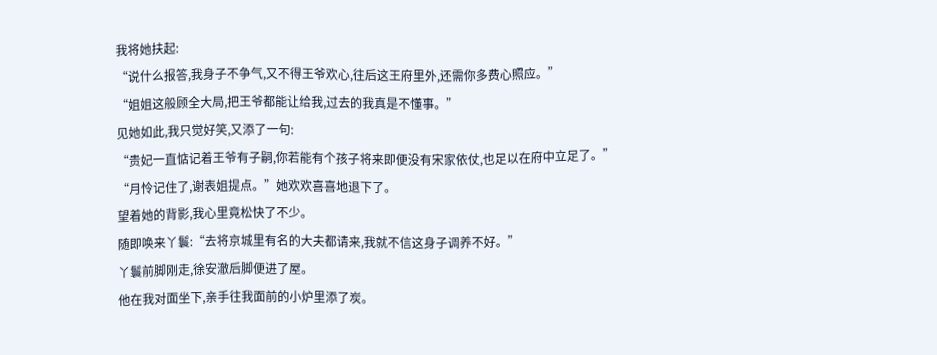我将她扶起:
“说什么报答,我身子不争气,又不得王爷欢心,往后这王府里外,还需你多费心照应。”
“姐姐这般顾全大局,把王爷都能让给我,过去的我真是不懂事。”
见她如此,我只觉好笑,又添了一句:
“贵妃一直惦记着王爷有子嗣,你若能有个孩子将来即便没有宋家依仗,也足以在府中立足了。”
“月怜记住了,谢表姐提点。”她欢欢喜喜地退下了。
望着她的背影,我心里竟松快了不少。
随即唤来丫鬟:“去将京城里有名的大夫都请来,我就不信这身子调养不好。”
丫鬟前脚刚走,徐安澈后脚便进了屋。
他在我对面坐下,亲手往我面前的小炉里添了炭。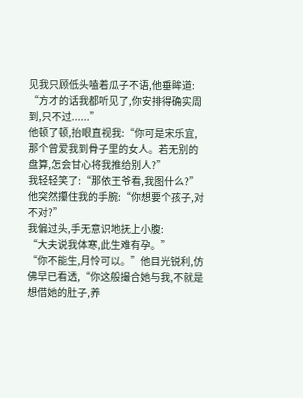见我只顾低头嗑着瓜子不语,他垂眸道:
“方才的话我都听见了,你安排得确实周到,只不过......”
他顿了顿,抬眼直视我:“你可是宋乐宜,那个曾爱我到骨子里的女人。若无别的盘算,怎会甘心将我推给别人?”
我轻轻笑了:“那依王爷看,我图什么?”
他突然攥住我的手腕:“你想要个孩子,对不对?”
我偏过头,手无意识地抚上小腹:
“大夫说我体寒,此生难有孕。”
“你不能生,月怜可以。”他目光锐利,仿佛早已看透,“你这般撮合她与我,不就是想借她的肚子,养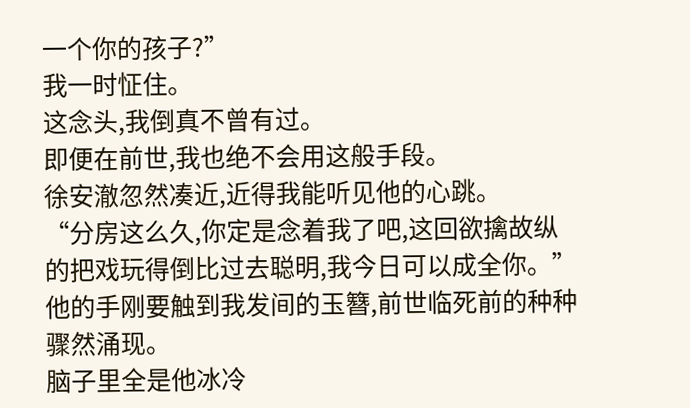一个你的孩子?”
我一时怔住。
这念头,我倒真不曾有过。
即便在前世,我也绝不会用这般手段。
徐安澈忽然凑近,近得我能听见他的心跳。
“分房这么久,你定是念着我了吧,这回欲擒故纵的把戏玩得倒比过去聪明,我今日可以成全你。”
他的手刚要触到我发间的玉簪,前世临死前的种种骤然涌现。
脑子里全是他冰冷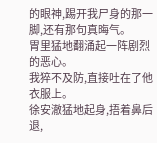的眼神,踢开我尸身的那一脚,还有那句真晦气。
胃里猛地翻涌起一阵剧烈的恶心。
我猝不及防,直接吐在了他衣服上。
徐安澈猛地起身,捂着鼻后退,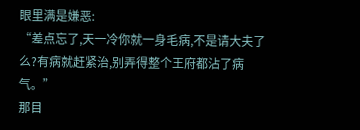眼里满是嫌恶:
“差点忘了,天一冷你就一身毛病,不是请大夫了么?有病就赶紧治,别弄得整个王府都沾了病气。”
那目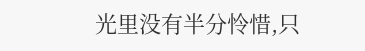光里没有半分怜惜,只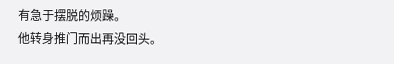有急于摆脱的烦躁。
他转身推门而出再没回头。